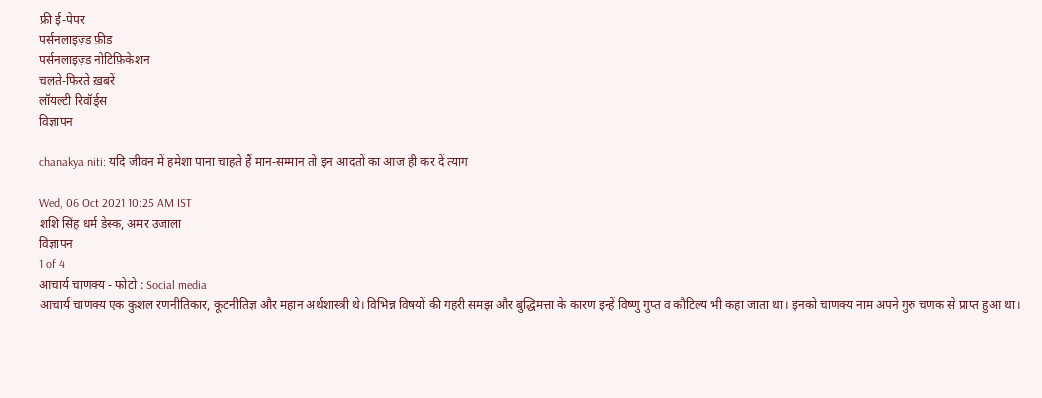फ्री ई-पेपर
पर्सनलाइज़्ड फ़ीड
पर्सनलाइज़्ड नोटिफ़िकेशन
चलते-फिरते ख़बरें
लॉयल्टी रिवॉर्ड्स
विज्ञापन

chanakya niti: यदि जीवन में हमेशा पाना चाहते हैं मान-सम्मान तो इन आदतों का आज ही कर दें त्याग

Wed, 06 Oct 2021 10:25 AM IST
शशि सिंह धर्म डेस्क, अमर उजाला
विज्ञापन
1 of 4
आचार्य चाणक्य - फोटो : Social media
आचार्य चाणक्य एक कुशल रणनीतिकार, कूटनीतिज्ञ और महान अर्थशास्त्री थे। विभिन्न विषयों की गहरी समझ और बुद्धिमत्ता के कारण इन्हें विष्णु गुप्त व कौटिल्य भी कहा जाता था। इनको चाणक्य नाम अपने गुरु चणक से प्राप्त हुआ था।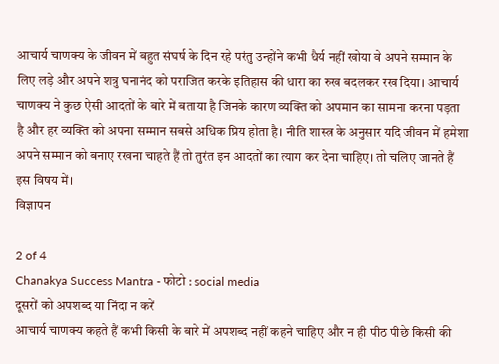आचार्य चाणक्य के जीवन में बहुत संघर्ष के दिन रहे परंतु उन्होंने कभी धैर्य नहीं खोया वे अपने सम्मान के लिए लड़े और अपने शत्रु घनानंद को पराजित करके इतिहास की धारा का रुख बदलकर रख दिया। आचार्य चाणक्य ने कुछ ऐसी आदतों के बारे में बताया है जिनके कारण व्यक्ति को अपमान का सामना करना पड़ता है और हर व्यक्ति को अपना सम्मान सबसे अधिक प्रिय होता है। नीति शास्त्र के अनुसार यदि जीवन में हमेशा अपने सम्मान को बनाए रखना चाहते हैं तो तुरंत इन आदतों का त्याग कर देना चाहिए। तो चलिए जानते हैं इस विषय में।
विज्ञापन

2 of 4
Chanakya Success Mantra - फोटो : social media
दूसरों को अपशब्द या निंदा न करें
आचार्य चाणक्य कहते हैं कभी किसी के बारे में अपशब्द नहीं कहने चाहिए और न ही पीठ पीछे किसी की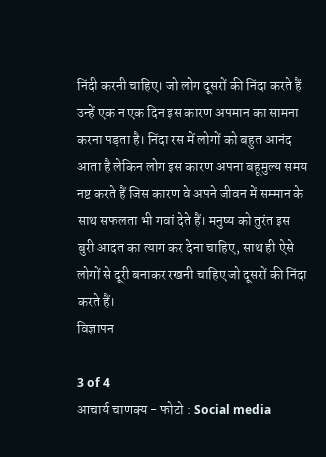निंदी करनी चाहिए। जो लोग दूसरों की निंदा करते हैं उन्हें एक न एक दिन इस कारण अपमान का सामना करना पड़ता है। निंदा रस में लोगों को बहुत आनंद आता है लेकिन लोग इस कारण अपना बहूमुल्य समय नष्ट करते हैं जिस कारण वे अपने जीवन में सम्मान के साथ सफलता भी गवां देते हैं। मनुष्य को तुरंत इस बुरी आदत का त्याग कर देना चाहिए, साथ ही ऐसे लोगों से दूरी बनाकर रखनी चाहिए जो दूसरों की निंदा करते हैं।
विज्ञापन

3 of 4
आचार्य चाणक्य - फोटो : Social media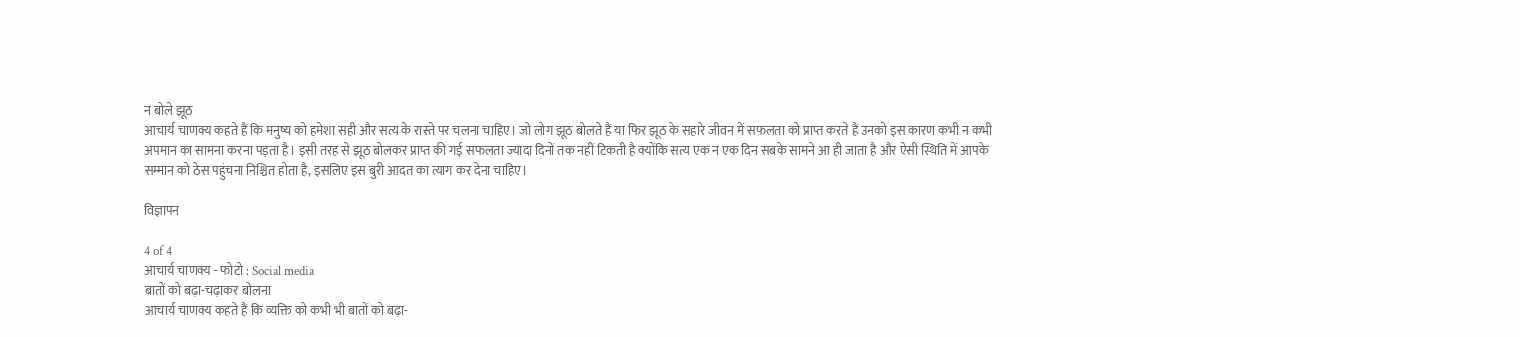न बोले झूठ
आचार्य चाणक्य कहते हैं कि मनुष्य को हमेशा सही और सत्य के रास्ते पर चलना चाहिए। जो लोग झूठ बोलते हैं या फिर झूठ के सहारे जीवन में सफलता को प्राप्त करते हैं उनको इस कारण कभी न कभी अपमान का सामना करना पड़ता है। इसी तरह से झूठ बोलकर प्राप्त की गई सफलता ज्यादा दिनों तक नहीं टिकती है क्योंकि सत्य एक न एक दिन सबके सामने आ ही जाता है और ऐसी स्थिति में आपके सम्मान को ठेस पहुंचना निश्चित होता है, इसलिए इस बुरी आदत का त्याग कर देना चाहिए।

विज्ञापन

4 of 4
आचार्य चाणक्य - फोटो : Social media
बातों को बढ़ा-चढ़ाकर बोलना
आचार्य चाणक्य कहते हैं कि व्यक्ति को कभी भी बातों को बढ़ा-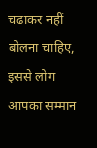चढाकर नहीं बोलना चाहिए, इससे लोग आपका सम्मान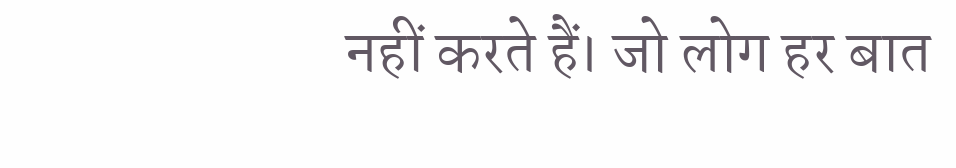नहीं करते हैं। जो लोग हर बात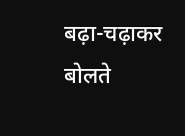बढ़ा-चढ़ाकर बोलते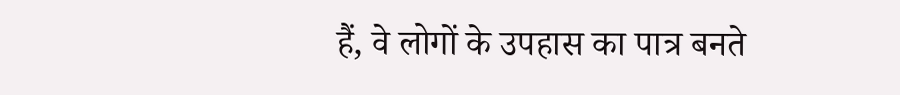हैं, वे लोगों के उपहास का पात्र बनते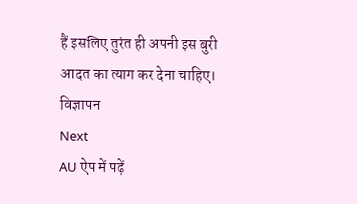हैं इसलिए तुरंत ही अपनी इस बुरी आदत का त्याग कर देना चाहिए।
विज्ञापन
Next
AU ऐप में पढ़ें